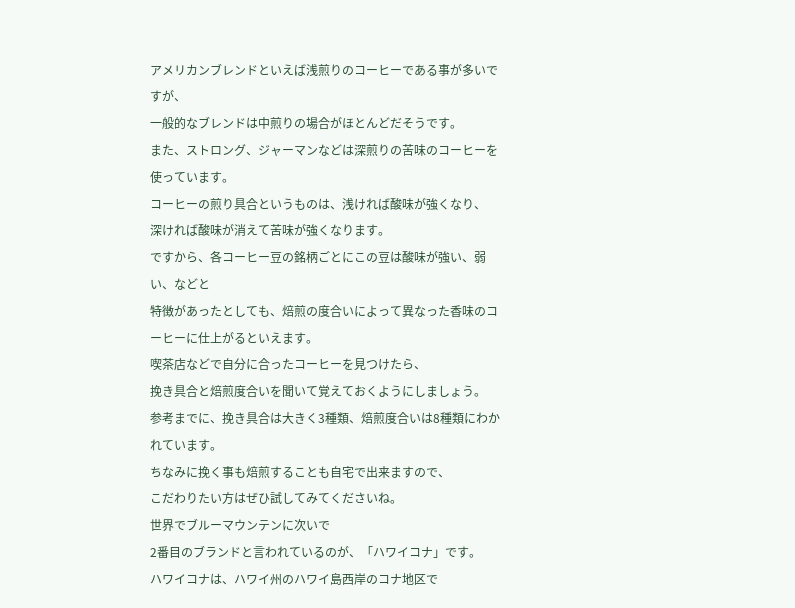アメリカンブレンドといえば浅煎りのコーヒーである事が多いですが、
一般的なブレンドは中煎りの場合がほとんどだそうです。
また、ストロング、ジャーマンなどは深煎りの苦味のコーヒーを使っています。
コーヒーの煎り具合というものは、浅ければ酸味が強くなり、
深ければ酸味が消えて苦味が強くなります。
ですから、各コーヒー豆の銘柄ごとにこの豆は酸味が強い、弱い、などと
特徴があったとしても、焙煎の度合いによって異なった香味のコーヒーに仕上がるといえます。
喫茶店などで自分に合ったコーヒーを見つけたら、
挽き具合と焙煎度合いを聞いて覚えておくようにしましょう。
参考までに、挽き具合は大きく3種類、焙煎度合いは8種類にわかれています。
ちなみに挽く事も焙煎することも自宅で出来ますので、
こだわりたい方はぜひ試してみてくださいね。
世界でブルーマウンテンに次いで
2番目のブランドと言われているのが、「ハワイコナ」です。
ハワイコナは、ハワイ州のハワイ島西岸のコナ地区で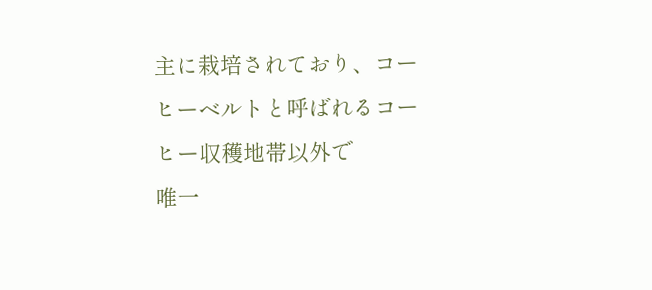主に栽培されており、コーヒーベルトと呼ばれるコーヒー収穫地帯以外で
唯一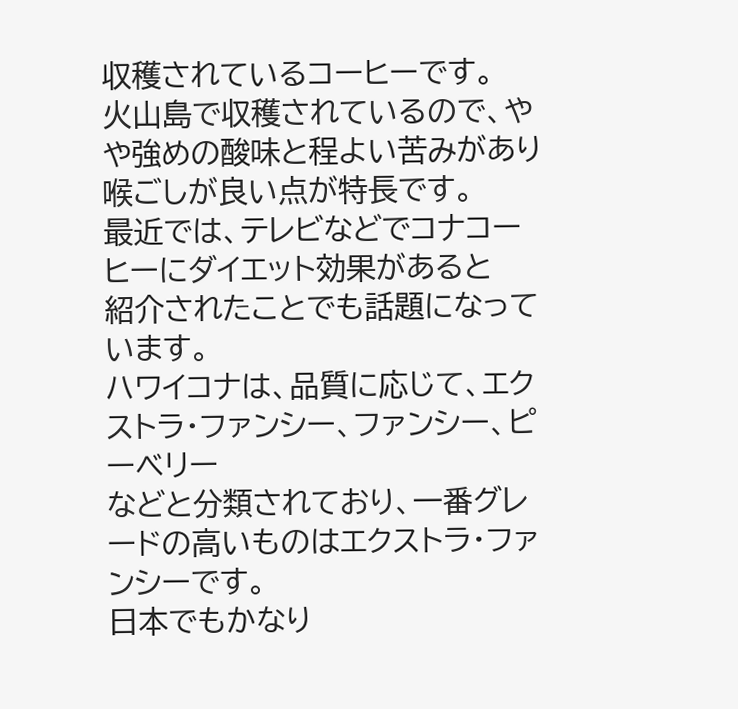収穫されているコーヒーです。
火山島で収穫されているので、やや強めの酸味と程よい苦みがあり
喉ごしが良い点が特長です。
最近では、テレビなどでコナコーヒーにダイエット効果があると
紹介されたことでも話題になっています。
ハワイコナは、品質に応じて、エクストラ・ファンシー、ファンシー、ピーベリー
などと分類されており、一番グレードの高いものはエクストラ・ファンシーです。
日本でもかなり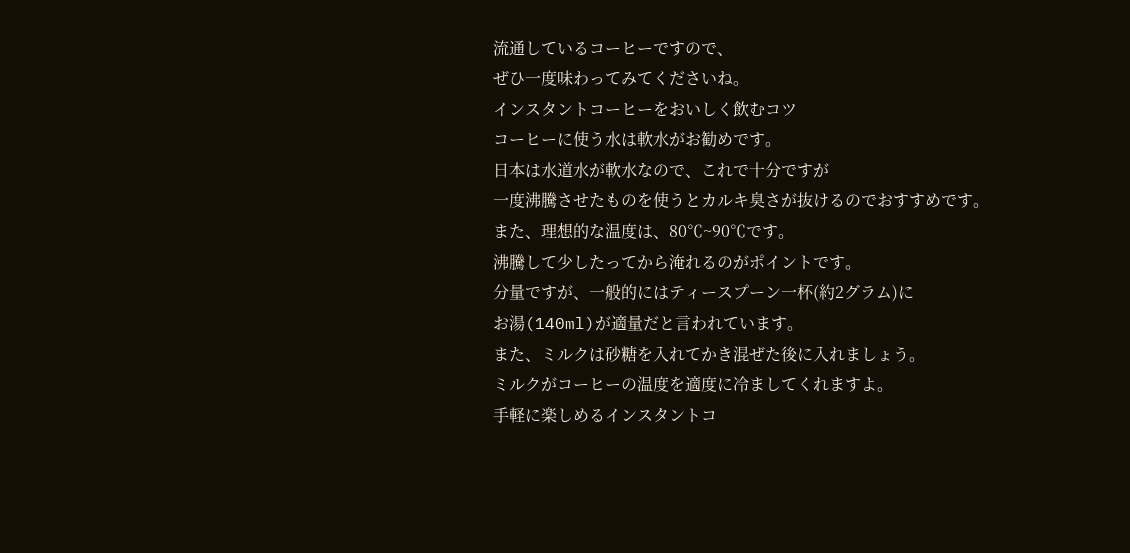流通しているコーヒーですので、
ぜひ一度味わってみてくださいね。
インスタントコーヒーをおいしく飲むコツ
コーヒーに使う水は軟水がお勧めです。
日本は水道水が軟水なので、これで十分ですが
一度沸騰させたものを使うとカルキ臭さが抜けるのでおすすめです。
また、理想的な温度は、80℃~90℃です。
沸騰して少したってから淹れるのがポイントです。
分量ですが、一般的にはティースプーン一杯(約2グラム)に
お湯(140ml)が適量だと言われています。
また、ミルクは砂糖を入れてかき混ぜた後に入れましょう。
ミルクがコーヒーの温度を適度に冷ましてくれますよ。
手軽に楽しめるインスタントコ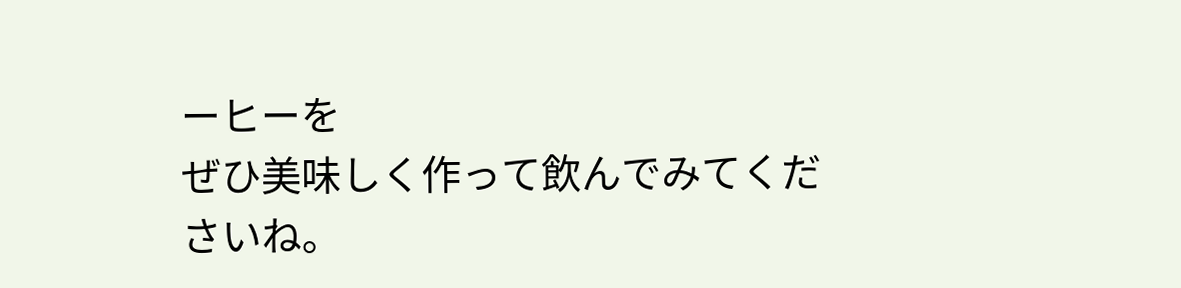ーヒーを
ぜひ美味しく作って飲んでみてくださいね。